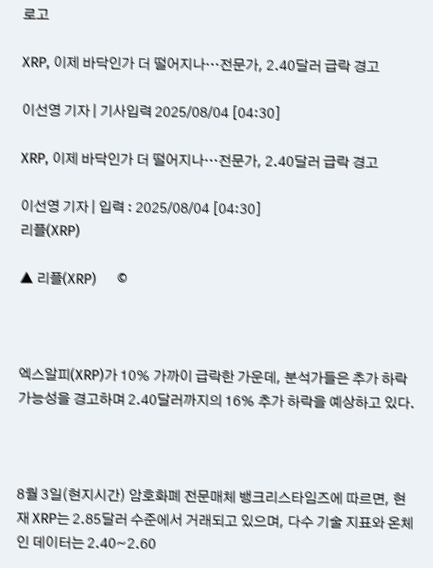로고

XRP, 이제 바닥인가 더 떨어지나…전문가, 2.40달러 급락 경고

이선영 기자 | 기사입력 2025/08/04 [04:30]

XRP, 이제 바닥인가 더 떨어지나…전문가, 2.40달러 급락 경고

이선영 기자 | 입력 : 2025/08/04 [04:30]
리플(XRP)

▲ 리플(XRP)     ©



엑스알피(XRP)가 10% 가까이 급락한 가운데, 분석가들은 추가 하락 가능성을 경고하며 2.40달러까지의 16% 추가 하락을 예상하고 있다.



8월 3일(현지시간) 암호화폐 전문매체 뱅크리스타임즈에 따르면, 현재 XRP는 2.85달러 수준에서 거래되고 있으며, 다수 기술 지표와 온체인 데이터는 2.40~2.60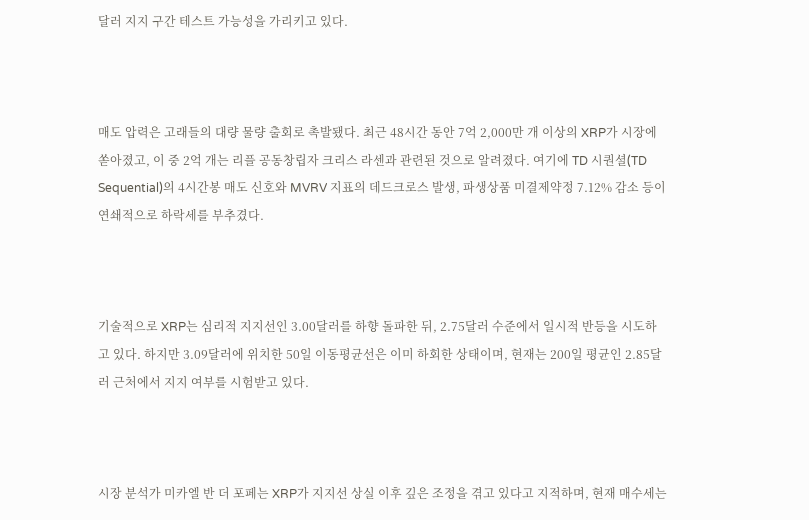달러 지지 구간 테스트 가능성을 가리키고 있다.



매도 압력은 고래들의 대량 물량 출회로 촉발됐다. 최근 48시간 동안 7억 2,000만 개 이상의 XRP가 시장에 쏟아졌고, 이 중 2억 개는 리플 공동창립자 크리스 라센과 관련된 것으로 알려졌다. 여기에 TD 시퀀셜(TD Sequential)의 4시간봉 매도 신호와 MVRV 지표의 데드크로스 발생, 파생상품 미결제약정 7.12% 감소 등이 연쇄적으로 하락세를 부추겼다.



기술적으로 XRP는 심리적 지지선인 3.00달러를 하향 돌파한 뒤, 2.75달러 수준에서 일시적 반등을 시도하고 있다. 하지만 3.09달러에 위치한 50일 이동평균선은 이미 하회한 상태이며, 현재는 200일 평균인 2.85달러 근처에서 지지 여부를 시험받고 있다.



시장 분석가 미카엘 반 더 포페는 XRP가 지지선 상실 이후 깊은 조정을 겪고 있다고 지적하며, 현재 매수세는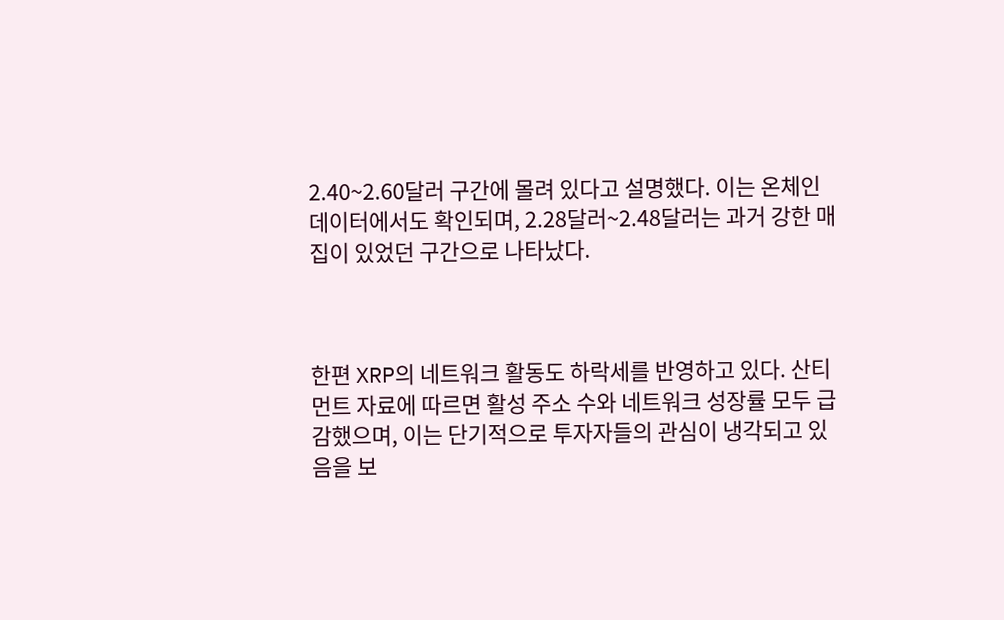2.40~2.60달러 구간에 몰려 있다고 설명했다. 이는 온체인 데이터에서도 확인되며, 2.28달러~2.48달러는 과거 강한 매집이 있었던 구간으로 나타났다.



한편 XRP의 네트워크 활동도 하락세를 반영하고 있다. 산티먼트 자료에 따르면 활성 주소 수와 네트워크 성장률 모두 급감했으며, 이는 단기적으로 투자자들의 관심이 냉각되고 있음을 보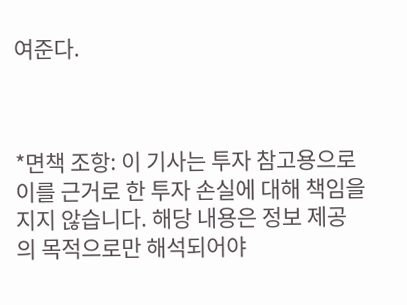여준다.



*면책 조항: 이 기사는 투자 참고용으로 이를 근거로 한 투자 손실에 대해 책임을 지지 않습니다. 해당 내용은 정보 제공의 목적으로만 해석되어야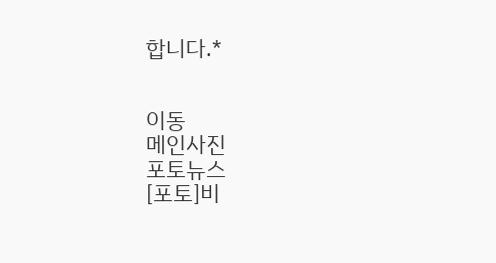합니다.*


이동
메인사진
포토뉴스
[포토]비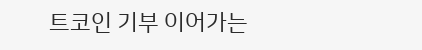트코인 기부 이어가는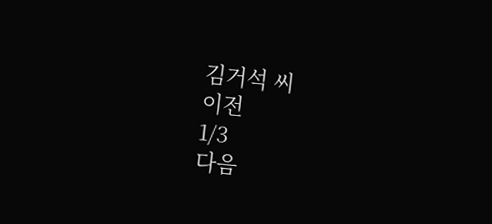김거석 씨
이전
1/3
다음